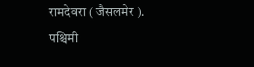रामदेवरा ( जैसलमेर ). पश्चिमी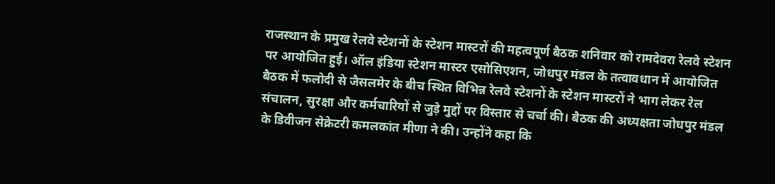राजस्थान के प्रमुख रेलवे स्टेशनों के स्टेशन मास्टरों की महत्वपूर्ण बैठक शनिवार को रामदेवरा रेलवे स्टेशन पर आयोजित हुई। ऑल इंडिया स्टेशन मास्टर एसोसिएशन, जोधपुर मंडल के तत्वावधान में आयोजित बैठक में फलोदी से जैसलमेर के बीच स्थित विभिन्न रेलवे स्टेशनों के स्टेशन मास्टरों ने भाग लेकर रेल संचालन, सुरक्षा और कर्मचारियों से जुड़े मुद्दों पर विस्तार से चर्चा की। बैठक की अध्यक्षता जोधपुर मंडल के डिवीजन सेक्रेटरी कमलकांत मीणा ने की। उन्होंने कहा कि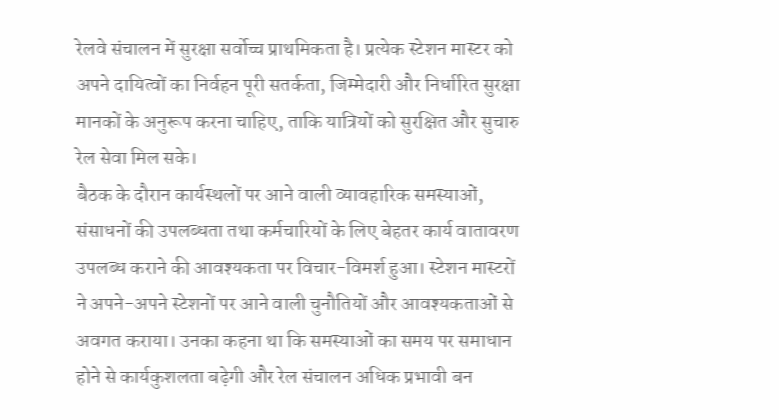रेलवे संचालन में सुरक्षा सर्वोच्च प्राथमिकता है। प्रत्येक स्टेशन मास्टर को अपने दायित्वों का निर्वहन पूरी सतर्कता, जिम्मेदारी और निर्धारित सुरक्षा मानकों के अनुरूप करना चाहिए, ताकि यात्रियों को सुरक्षित और सुचारु रेल सेवा मिल सके।
बैठक के दौरान कार्यस्थलों पर आने वाली व्यावहारिक समस्याओं, संसाधनों की उपलब्धता तथा कर्मचारियों के लिए बेहतर कार्य वातावरण उपलब्ध कराने की आवश्यकता पर विचार-विमर्श हुआ। स्टेशन मास्टरों ने अपने-अपने स्टेशनों पर आने वाली चुनौतियों और आवश्यकताओं से अवगत कराया। उनका कहना था कि समस्याओं का समय पर समाधान होने से कार्यकुशलता बढ़ेगी और रेल संचालन अधिक प्रभावी बन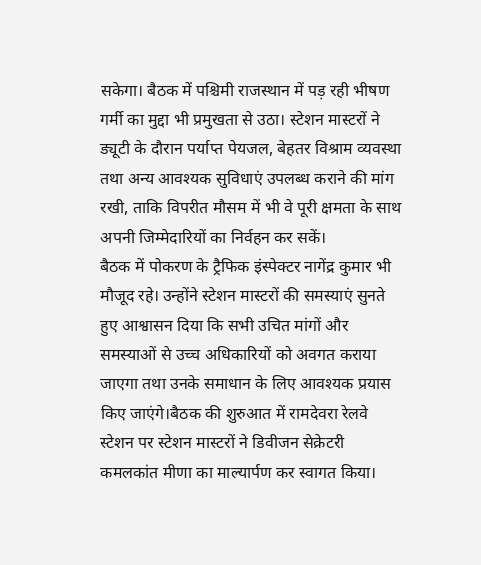सकेगा। बैठक में पश्चिमी राजस्थान में पड़ रही भीषण गर्मी का मुद्दा भी प्रमुखता से उठा। स्टेशन मास्टरों ने ड्यूटी के दौरान पर्याप्त पेयजल, बेहतर विश्राम व्यवस्था तथा अन्य आवश्यक सुविधाएं उपलब्ध कराने की मांग रखी, ताकि विपरीत मौसम में भी वे पूरी क्षमता के साथ अपनी जिम्मेदारियों का निर्वहन कर सकें।
बैठक में पोकरण के ट्रैफिक इंस्पेक्टर नागेंद्र कुमार भी मौजूद रहे। उन्होंने स्टेशन मास्टरों की समस्याएं सुनते हुए आश्वासन दिया कि सभी उचित मांगों और समस्याओं से उच्च अधिकारियों को अवगत कराया जाएगा तथा उनके समाधान के लिए आवश्यक प्रयास किए जाएंगे।बैठक की शुरुआत में रामदेवरा रेलवे स्टेशन पर स्टेशन मास्टरों ने डिवीजन सेक्रेटरी कमलकांत मीणा का माल्यार्पण कर स्वागत किया।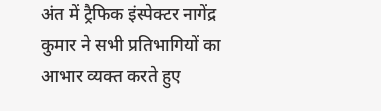अंत में ट्रैफिक इंस्पेक्टर नागेंद्र कुमार ने सभी प्रतिभागियों का आभार व्यक्त करते हुए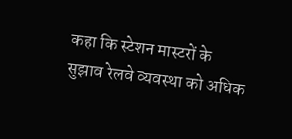कहा कि स्टेशन मास्टरों के सुझाव रेलवे व्यवस्था को अधिक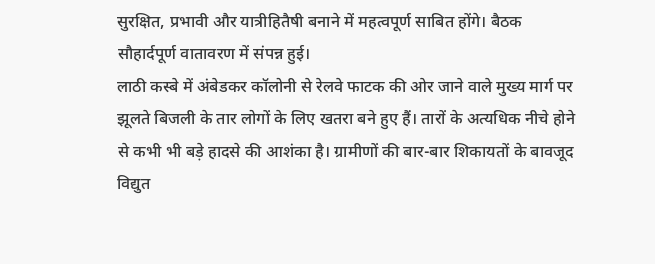सुरक्षित, प्रभावी और यात्रीहितैषी बनाने में महत्वपूर्ण साबित होंगे। बैठक सौहार्दपूर्ण वातावरण में संपन्न हुई।
लाठी कस्बे में अंबेडकर कॉलोनी से रेलवे फाटक की ओर जाने वाले मुख्य मार्ग पर झूलते बिजली के तार लोगों के लिए खतरा बने हुए हैं। तारों के अत्यधिक नीचे होने से कभी भी बड़े हादसे की आशंका है। ग्रामीणों की बार-बार शिकायतों के बावजूद विद्युत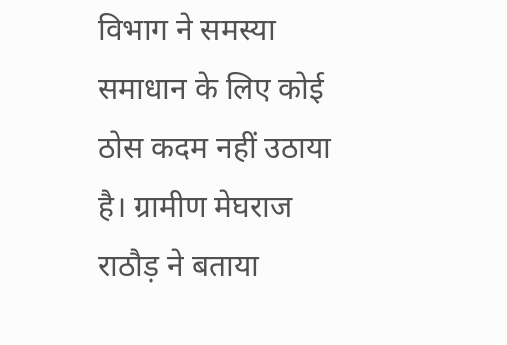विभाग ने समस्या समाधान के लिए कोई ठोस कदम नहीं उठाया है। ग्रामीण मेघराज राठौड़ ने बताया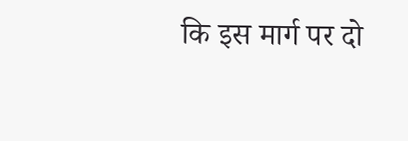कि इस मार्ग पर दो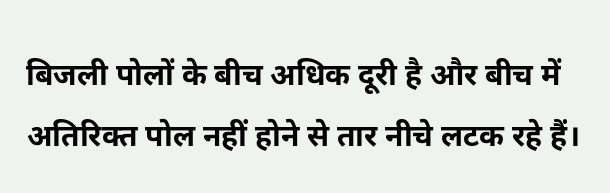बिजली पोलों के बीच अधिक दूरी है और बीच में अतिरिक्त पोल नहीं होने से तार नीचे लटक रहे हैं।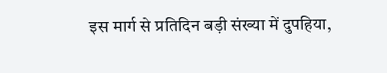इस मार्ग से प्रतिदिन बड़ी संख्या में दुपहिया,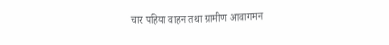चार पहिया वाहन तथा ग्रामीण आवागमन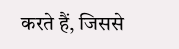करते हैं, जिससे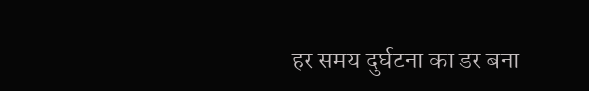हर समय दुर्घटना का डर बना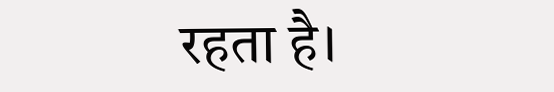रहता है।